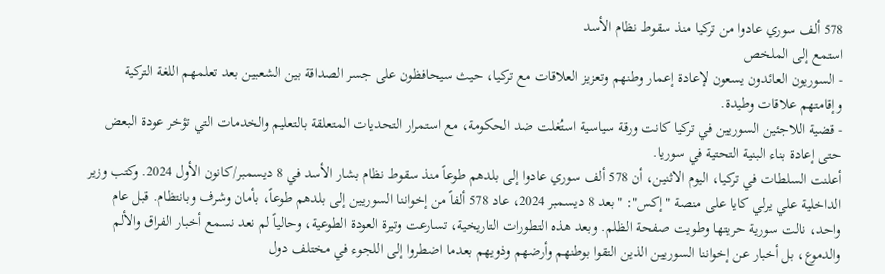578 ألف سوري عادوا من تركيا منذ سقوط نظام الأسد
استمع إلى الملخص
- السوريون العائدون يسعون لإعادة إعمار وطنهم وتعزيز العلاقات مع تركيا، حيث سيحافظون على جسر الصداقة بين الشعبين بعد تعلمهم اللغة التركية وإقامتهم علاقات وطيدة.
- قضية اللاجئين السوريين في تركيا كانت ورقة سياسية استُغلت ضد الحكومة، مع استمرار التحديات المتعلقة بالتعليم والخدمات التي تؤخر عودة البعض حتى إعادة بناء البنية التحتية في سوريا.
أعلنت السلطات في تركيا، اليوم الاثنين، أن 578 ألف سوري عادوا إلى بلدهم طوعاً منذ سقوط نظام بشار الأسد في 8 ديسمبر/كانون الأول 2024. وكتب وزير الداخلية علي يرلي كايا على منصة "إكس": "بعد 8 ديسمبر 2024، عاد 578 ألفاً من إخواننا السوريين إلى بلدهم طوعاً، بأمان وشرف وبانتظام. قبل عام واحد، نالت سورية حريتها وطويت صفحة الظلم. وبعد هذه التطورات التاريخية، تسارعت وتيرة العودة الطوعية، وحالياً لم نعد نسمع أخبار الفراق والألم والدموع، بل أخبار عن إخواننا السوريين الذين التقوا بوطنهم وأرضهم وذويهم بعدما اضطروا إلى اللجوء في مختلف دول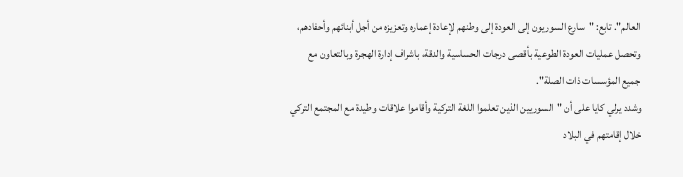العالم". تابع: "سارع السوريون إلى العودة إلى وطنهم لإعادة إعماره وتعزيزه من أجل أبنائهم وأحفادهم، وتحصل عمليات العودة الطوعية بأقصى درجات الحساسية والدقة، باشراف إدارة الهجرة وبالتعاون مع جميع المؤسسات ذات الصلة".
وشدد يرلي كايا على أن "السوريين الذين تعلموا اللغة التركية وأقاموا علاقات وطيدة مع المجتمع التركي خلال إقامتهم في البلاد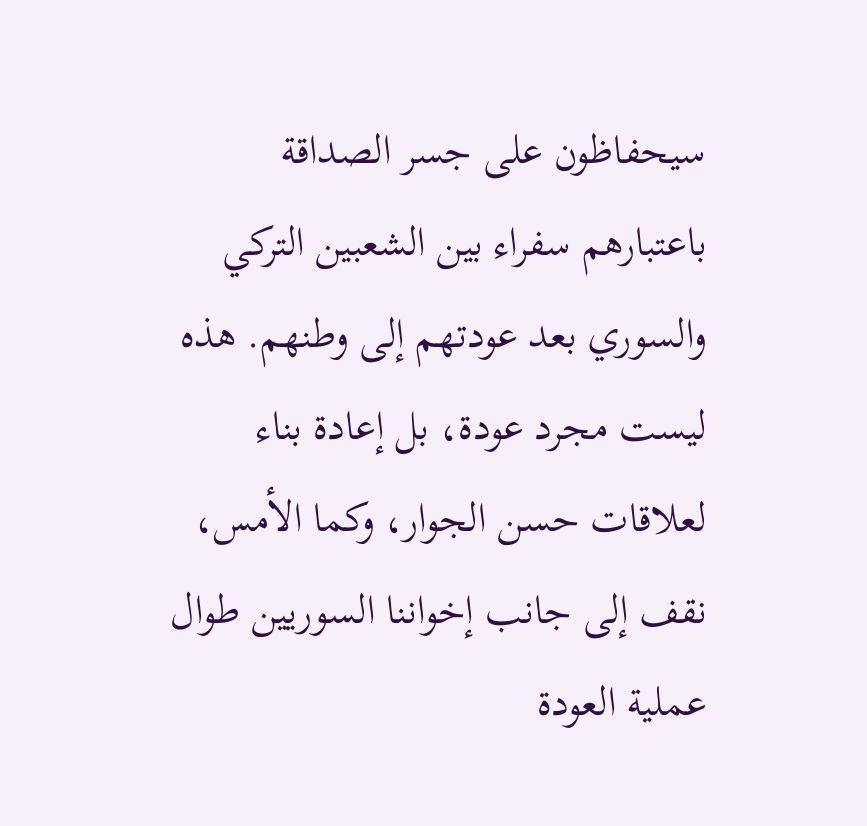سيحفاظون على جسر الصداقة باعتبارهم سفراء بين الشعبين التركي والسوري بعد عودتهم إلى وطنهم. هذه ليست مجرد عودة، بل إعادة بناء لعلاقات حسن الجوار، وكما الأمس، نقف إلى جانب إخواننا السوريين طوال عملية العودة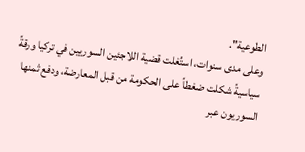الطوعية".
وعلى مدى سنوات، استُغلت قضية اللاجئين السوريين في تركيا ورقةً سياسيةً شكلت ضغطاً على الحكومة من قبل المعارضة، ودفع ثمنها السوريون عبر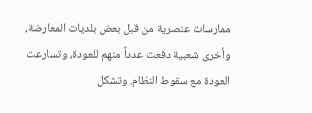ممارسات عنصرية من قبل بعض بلديات المعارضة، وأخرى شعبية دفعت عدداً منهم للعودة، وتسارعت العودة مع سقوط النظام. وتشكل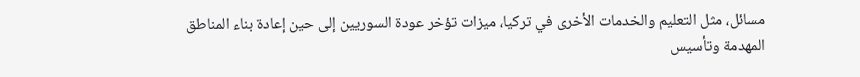مسائل، مثل التعليم والخدمات الأخرى في تركيا، ميزات تؤخر عودة السوريين إلى حين إعادة بناء المناطق المهدمة وتأسيس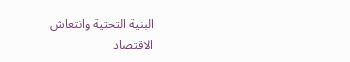البنية التحتية وانتعاش الاقتصاد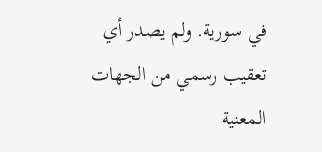في سورية. ولم يصدر أي تعقيب رسمي من الجهات المعنية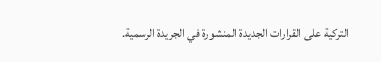التركية على القرارات الجديدة المنشورة في الجريدة الرسمية.